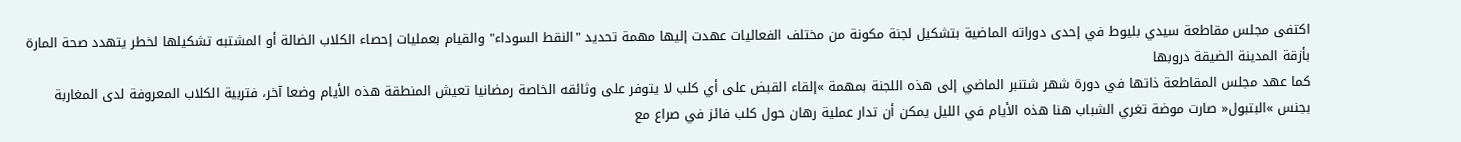اكتفى مجلس مقاطعة سيدي بليوط في إحدى دوراته الماضية بتشكيل لجنة مكونة من مختلف الفعاليات عهدت إليها مهمة تحديد "النقط السوداء" والقيام بعمليات إحصاء الكلاب الضالة أو المشتبه تشكيلها لخطر يتهدد صحة المارة بأزقة المدينة الضيقة دروبها
كما عهد مجلس المقاطعة ذاتها في دورة شهر شتنبر الماضي إلى هذه اللجنة بمهمة »إلقاء القبض على أي كلب لا يتوفر على وثائقه الخاصة رمضانيا تعيش المنطقة هذه الأيام وضعا آخر، فتربية الكلاب المعروفة لدى المغاربة بجنس »البتبول« صارت موضة تغري الشباب هنا هذه الأيام في الليل يمكن أن تدار عملية رهان حول كلب فائز في صراع مع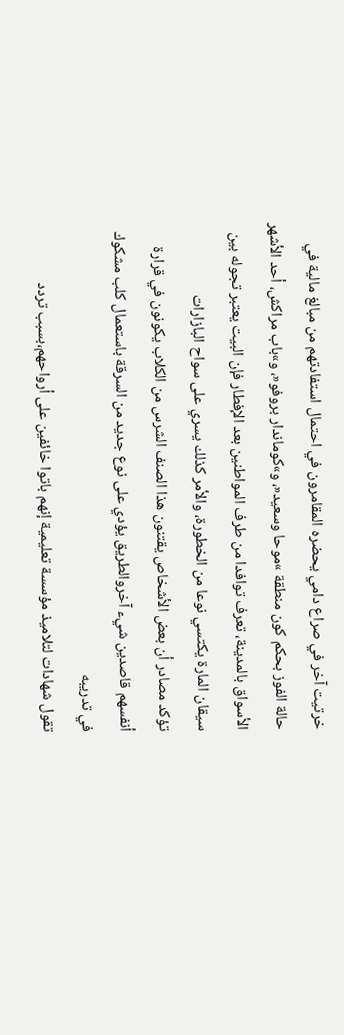خرتيت آخر في صراع دامي يحضره المقامرون في احتمال استفادتهم من مبالغ مالية في حالة الفوز بحكم كون منطقة »موحا وسعيد«، و»كوماندار بروفو«، و»باب مراكش، أحد الأشهر الأسواق بالمدينة، تعرف توافدا من طرف المواطنين بعد الإفطار فإن البيت يعتبر تجوله بين سيقان المارة يكتسي نوعا من الخطورة، والأمر كذلك يسري على سواح البازارات
تؤكد مصادر أن بعض الأشخاص يقتنون هذا الصنف الشرس من الكلاب يكونون في قرارة أنفسهم قاصدين شيء آخروالطريق يؤدي على نوع جديد من السرقة باستعمال كلب مشكوك في تدريبه
تقول شهادات لتلاميذ مؤسسة تعليمية إنهم باتوا خائفين على أرواحهم،بسبب تردد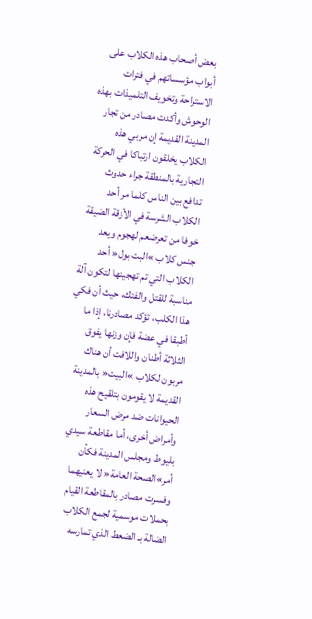بعض أصحاب هذه الكلاب على أبواب مؤسساتهم في فترات الاستراحة وتخويف التلميذات بهذه الوحوش وأكدت مصادر من تجار المدينة القديمة إن مربي هذه الكلاب يخلقون ارتباكا في الحركة التجارية بالمنطقة جراء حدوث تدافع بين الناس كلما مر أحد الكلاب الشرسة في الأزقة الضيقة خوفا من تعرضعم لهجوم ويعد جنس كلاب »البت بول« أحد الكلاب التي تم تهجينها لتكون آلة مناسبة للقتل والفتك، حيث أن فكي هذا الكلب، تؤكد مصادرنا، إذا ما أطبقا في عضة فإن وزنها يفوق الثلاثة أطنان واللافت أن هناك مربون لكلاب »البيت« بالمدينة القديمة لا يقومون بتلقيح هذه الحيوانات ضد مرض السعار وأمراض أخرى، أما مقاطعة سيدي بليوط ومجلس المدينة فكأن أمر»الصحة العامة« لا يعنيهما
وفسرت مصادر بالمقاطعة القيام بحملات موسمية لجمع الكلاب الضالة بـ الضعط الذي تمارسه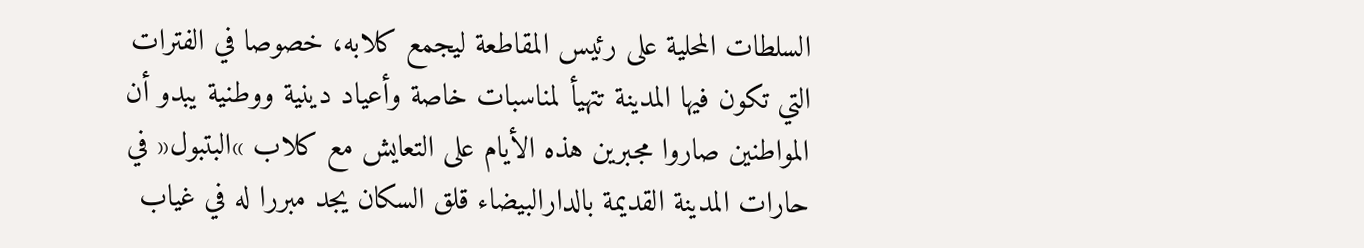السلطات المحلية على رئيس المقاطعة ليجمع كلابه، خصوصا في الفترات التي تكون فيها المدينة تتهيأ لمناسبات خاصة وأعياد دينية ووطنية يبدو أن المواطنين صاروا مجبرين هذه الأيام على التعايش مع كلاب »البتبول« في حارات المدينة القديمة بالدارالبيضاء قلق السكان يجد مبررا له في غياب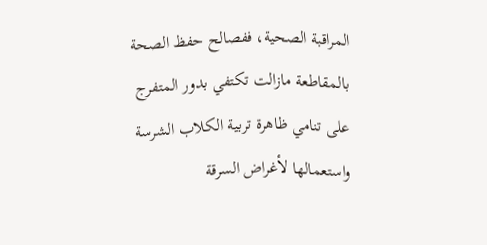المراقبة الصحية، ففصالح حفظ الصحة بالمقاطعة مازالت تكتفي بدور المتفرج على تنامي ظاهرة تربية الكلاب الشرسة واستعمالها لأغراض السرقة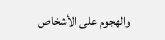والهجوم على الأشخاص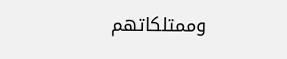وممتلكاتهم